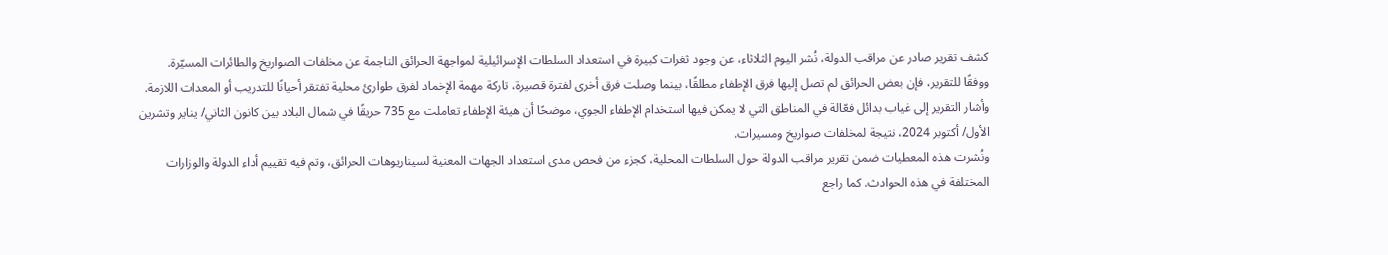كشف تقرير صادر عن مراقب الدولة، نُشر اليوم الثلاثاء، عن وجود ثغرات كبيرة في استعداد السلطات الإسرائيلية لمواجهة الحرائق الناجمة عن مخلفات الصواريخ والطائرات المسيّرة.
ووفقًا للتقرير، فإن بعض الحرائق لم تصل إليها فرق الإطفاء مطلقًا، بينما وصلت فرق أخرى لفترة قصيرة، تاركة مهمة الإخماد لفرق طوارئ محلية تفتقر أحيانًا للتدريب أو المعدات اللازمة.
وأشار التقرير إلى غياب بدائل فعّالة في المناطق التي لا يمكن فيها استخدام الإطفاء الجوي، موضحًا أن هيئة الإطفاء تعاملت مع 735 حريقًا في شمال البلاد بين كانون الثاني/ يناير وتشرين الأول/ أكتوبر 2024، نتيجة لمخلفات صواريخ ومسيرات.
ونُشرت هذه المعطيات ضمن تقرير مراقب الدولة حول السلطات المحلية، كجزء من فحص مدى استعداد الجهات المعنية لسيناريوهات الحرائق، وتم فيه تقييم أداء الدولة والوزارات المختلفة في هذه الحوادث. كما راجع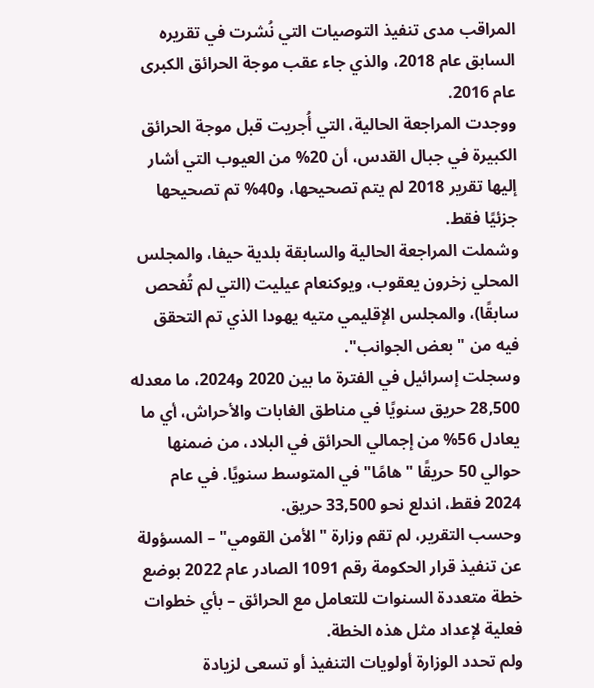المراقب مدى تنفيذ التوصيات التي نُشرت في تقريره السابق عام 2018، والذي جاء عقب موجة الحرائق الكبرى عام 2016.
ووجدت المراجعة الحالية، التي أُجريت قبل موجة الحرائق الكبيرة في جبال القدس، أن 20% من العيوب التي أشار إليها تقرير 2018 لم يتم تصحيحها، و40% تم تصحيحها جزئيًا فقط.
وشملت المراجعة الحالية والسابقة بلدية حيفا، والمجلس المحلي زخرون يعقوب، ويوكنعام عيليت (التي لم تُفحص سابقًا)، والمجلس الإقليمي متيه يهودا الذي تم التحقق فيه من "بعض الجوانب".
وسجلت إسرائيل في الفترة ما بين 2020 و2024، ما معدله 28,500 حريق سنويًا في مناطق الغابات والأحراش، أي ما يعادل 56% من إجمالي الحرائق في البلاد، من ضمنها حوالي 50 حريقًا "هامًا" في المتوسط سنويًا. في عام 2024 فقط، اندلع نحو 33,500 حريق.
وحسب التقرير، لم تقم وزارة "الأمن القومي" – المسؤولة عن تنفيذ قرار الحكومة رقم 1091 الصادر عام 2022 بوضع خطة متعددة السنوات للتعامل مع الحرائق – بأي خطوات فعلية لإعداد مثل هذه الخطة.
ولم تحدد الوزارة أولويات التنفيذ أو تسعى لزيادة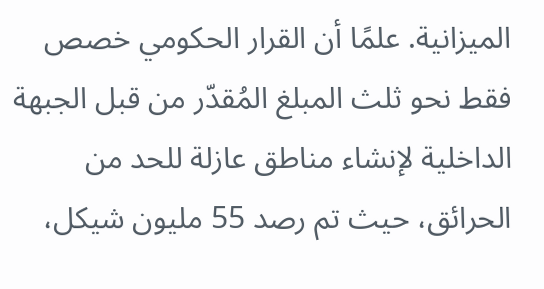الميزانية. علمًا أن القرار الحكومي خصص فقط نحو ثلث المبلغ المُقدّر من قبل الجبهة الداخلية لإنشاء مناطق عازلة للحد من الحرائق، حيث تم رصد 55 مليون شيكل،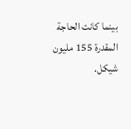بينما كانت الحاجة المقدرة 155 مليون شيكل.